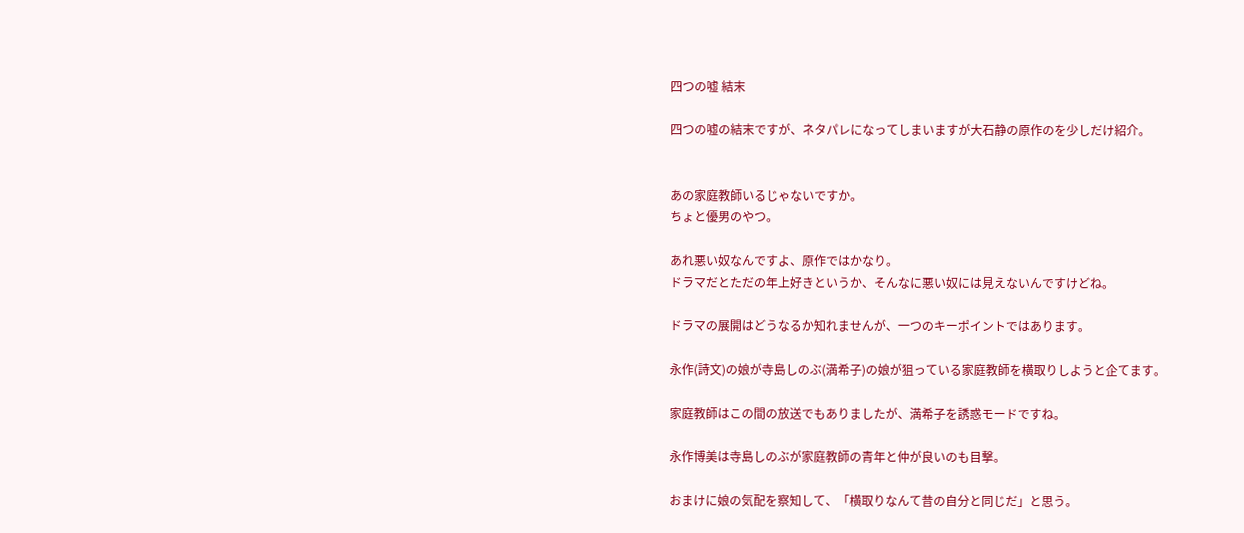四つの嘘 結末

四つの嘘の結末ですが、ネタパレになってしまいますが大石静の原作のを少しだけ紹介。


あの家庭教師いるじゃないですか。
ちょと優男のやつ。

あれ悪い奴なんですよ、原作ではかなり。
ドラマだとただの年上好きというか、そんなに悪い奴には見えないんですけどね。

ドラマの展開はどうなるか知れませんが、一つのキーポイントではあります。

永作(詩文)の娘が寺島しのぶ(満希子)の娘が狙っている家庭教師を横取りしようと企てます。

家庭教師はこの間の放送でもありましたが、満希子を誘惑モードですね。

永作博美は寺島しのぶが家庭教師の青年と仲が良いのも目撃。

おまけに娘の気配を察知して、「横取りなんて昔の自分と同じだ」と思う。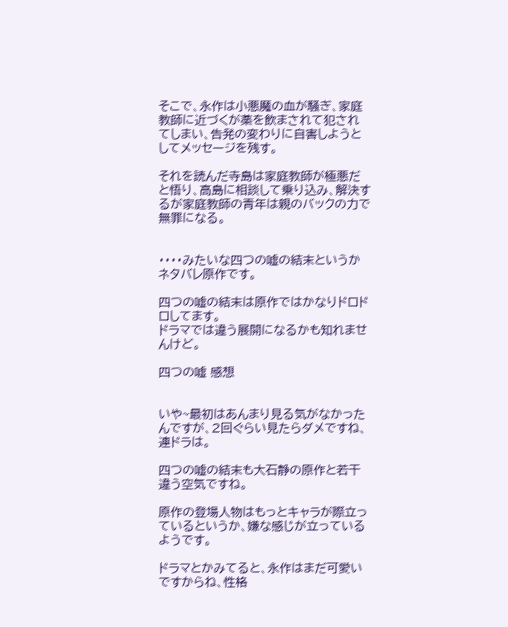そこで、永作は小悪魔の血が騒ぎ、家庭教師に近づくが薬を飲まされて犯されてしまい、告発の変わりに自害しようとしてメッセージを残す。

それを読んだ寺島は家庭教師が極悪だと悟り、高島に相談して乗り込み、解決するが家庭教師の青年は親のバックの力で無罪になる。


・・・・みたいな四つの嘘の結末というかネタバレ原作です。

四つの嘘の結末は原作ではかなりドロドロしてます。
ドラマでは違う展開になるかも知れませんけど。

四つの嘘 感想


いや~最初はあんまり見る気がなかったんですが、2回ぐらい見たらダメですね、連ドラは。

四つの嘘の結末も大石静の原作と若干違う空気ですね。

原作の登場人物はもっとキャラが際立っているというか、嫌な感じが立っているようです。

ドラマとかみてると、永作はまだ可愛いですからね、性格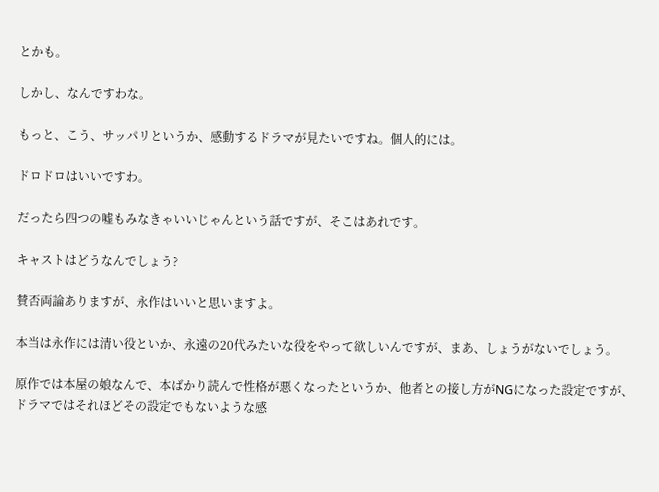とかも。

しかし、なんですわな。

もっと、こう、サッパリというか、感動するドラマが見たいですね。個人的には。

ドロドロはいいですわ。

だったら四つの嘘もみなきゃいいじゃんという話ですが、そこはあれです。

キャストはどうなんでしょう?

賛否両論ありますが、永作はいいと思いますよ。

本当は永作には清い役といか、永遠の20代みたいな役をやって欲しいんですが、まあ、しょうがないでしょう。

原作では本屋の娘なんで、本ばかり読んで性格が悪くなったというか、他者との接し方がNGになった設定ですが、ドラマではそれほどその設定でもないような感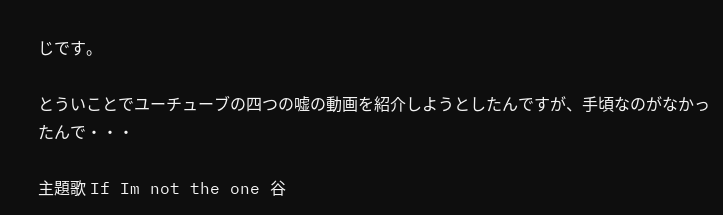じです。

とういことでユーチューブの四つの嘘の動画を紹介しようとしたんですが、手頃なのがなかったんで・・・

主題歌 If Im not the one 谷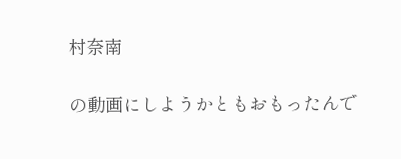村奈南

の動画にしようかともおもったんで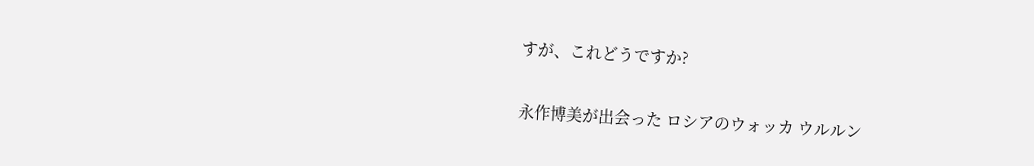すが、これどうですか?

永作博美が出会った ロシアのウォッカ ウルルン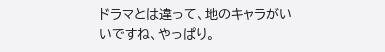ドラマとは違って、地のキャラがいいですね、やっぱり。